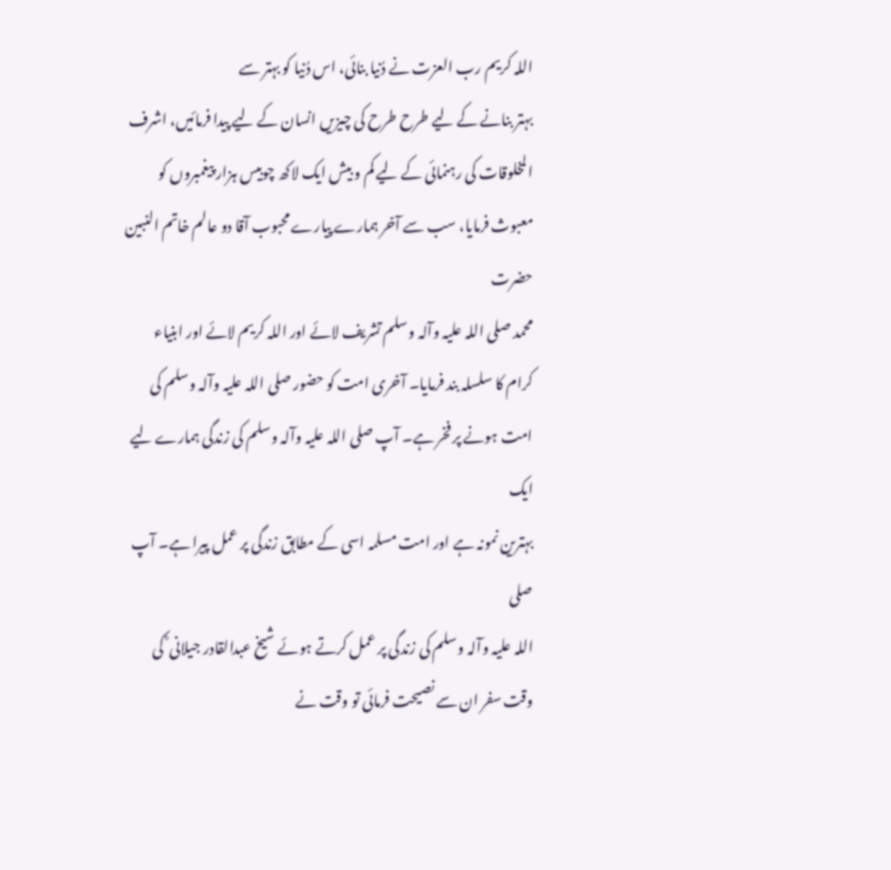اللہ کریم رب العزت نے دُنیا بنائی، اس دُنیا کو بہتر سے
بہتر بنانے کے لیے طرح طرح کی چیزیں انسان کے لیے پیدا فرمائیں، اشرف
المخلوقات کی رہنمائی کے لیے کم و بیش ایک لاکھ چوبیس ہزار پیغمبروں کو
معبوث فرمایا، سب سے آخر ہمارے پیارے محبوب آقا دو عالم خاتم النبین حضرت
محمد صلی اللہ علیہ وآلہ وسلم تشریف لائے اور اللہ کریم لائے اور ابنیاء
کرام کا سلسلہ بند فرمایا۔ آخری امت کو حضور صلی اللہ علیہ وآلہ وسلم کی
امت ہونے پر فخر ہے۔ آپ صلی اللہ علیہ وآلہ وسلم کی زندگی ہمارے لیے ایک
بہترین نمونہ ہے اور امت مسلمہ اسی کے مطابق زندگی پر عمل پیرا ہے۔ آپ صلی
اللہ علیہ وآلہ وسلم کی زندگی پر عمل کرتے ہوئے شیخ عبدالقادر جیلانی ؒ کی
وقت سفر ان سے نصیحت فرمائی تو وقت نے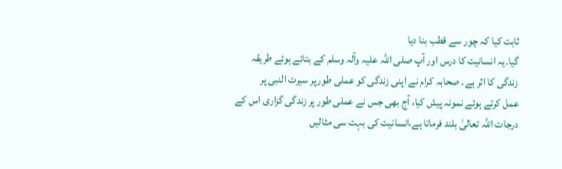ثابت کیا کہ چور سے قطب بنا دیا
گیا۔یہ انسانیت کا درس اور آپ صلی اللہ علیہ وآلہ وسلم کے بتائے ہوئے طریقہ
زندگی کا اثر ہے۔ صحابہ کرام نے اپنی زندگی کو عملی طورپر سیرت النبی پر
عمل کرتے ہوئے نمونہ پیش کیا، آج بھی جس نے عملی طور پر زندگی گزاری اس کے
درجات اللہ تعالیٰ بلند فرماتا ہے،انسانیت کی بہت سی مثالیں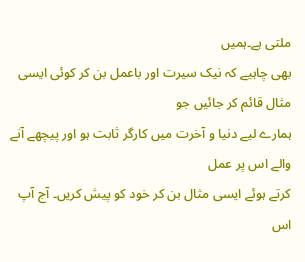ملتی ہے۔ہمیں
بھی چاہیے کہ نیک سیرت اور باعمل بن کر کوئی ایسی مثال قائم کر جائیں جو
ہمارے لیے دنیا و آخرت میں کارگر ثابت ہو اور پیچھے آنے والے اس پر عمل
کرتے ہوئے ایسی مثال بن کر خود کو پیش کریں۔ آج آپ اس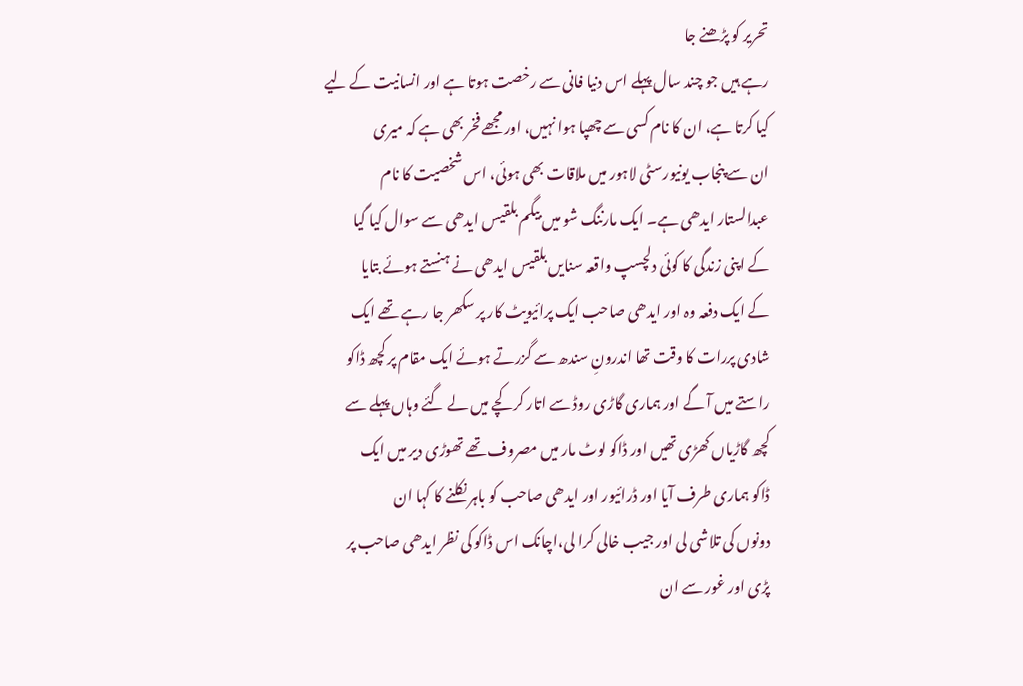تحریر کو پڑھنے جا
رہے ہیں جو چند سال پہلے اس دنیا فانی سے رخصت ہوتا ہے اور انسانیت کے لیے
کیا کرتا ہے، ان کا نام کسی سے چھپا ہوا نہیں، اور مجھے فخر بھی ہے کہ میری
ان سے پنجاب یونیورسٹی لاہور میں ملاقات بھی ہوئی، اس شخصیت کا نام
عبدالستار ایدھی ہے۔ ایک مارننگ شو میں بیگم بلقیس ایدھی سے سوال کیا گیا
کے اپنی زندگی کا کوئی دلچسپ واقعہ سنایں بلقیس ایدھی نے ہنستے ہوئے بتایا
کے ایک دفعہ وہ اور ایدھی صاحب ایک پرائیویٹ کار پر سکھر جا رہے تھے ایک
شادی پررات کا وقت تھا اندرونِ سندھ سے گزرتے ہوئے ایک مقام پر کچھ ڈاکو
راستے میں آ گے اور ہماری گاڑی روڈ سے اتار کر کچے میں لے گئے وہاں پہلے سے
کچھ گاڑیاں کھڑی تھیں اور ڈاکو لوٹ مار میں مصروف تھے تھوڑی دیر میں ایک
ڈاکو ہماری طرف آیا اور ڈرائیور اور ایدھی صاحب کو باہر نکلنے کا کہا ان
دونوں کی تلاشی لی اور جیب خالی کرا لی،اچانک اس ڈاکو کی نظر ایدھی صاحب پر
پڑی اور غور سے ان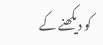کو دیکھنے کے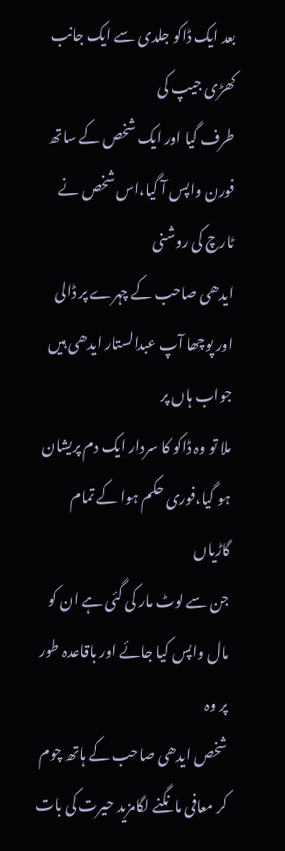بعد ایک ڈاکو جلدی سے ایک جانب کھڑی جیپ کی
طرف گیا اور ایک شخص کے ساتھ فورن واپس آ گیا،اس شخص نے ٹارچ کی روشنی
ایدھی صاحب کے چہرے پر ڈالی اور پوچھا آپ عبدالستار ایدھی ہیں جواب ہاں پر
ملا تو وہ ڈاکو کا سردار ایک دم پریشان ہو گیا،فوری حکم ہوا کے تمام گاڑیاں
جن سے لوٹ مار کی گئی ہے ان کو مال واپس کیا جائے اور باقاعدہ طور پر وہ
شخص ایدھی صاحب کے ہاتھ چوم کر معافی مانگنے لگامزید حیرت کی بات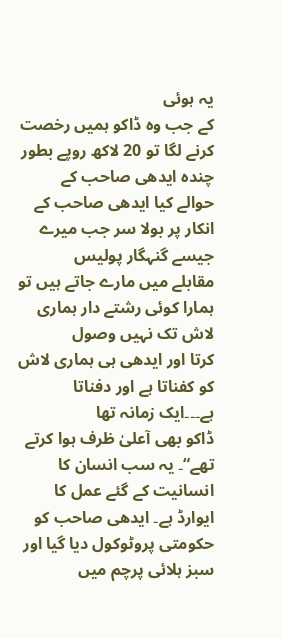یہ ہوئی
کے جب وہ ڈاکو ہمیں رخصت کرنے لگا تو 20 لاکھ روپے بطور چندہ ایدھی صاحب کے
حوالے کیا ایدھی صاحب کے انکار پر بولا سر جب میرے جیسے گنہگار پولیس
مقابلے میں مارے جاتے ہیں تو ہمارا کوئی رشتے دار ہماری لاش تک نہیں وصول
کرتا اور ایدھی ہی ہماری لاش کو کفناتا ہے اور دفناتا ہے۔۔۔ایک زمانہ تھا
ڈاکو بھی آعلیٰ ظرف ہوا کرتے تھے“۔ یہ سب انسان کا انسانیت کے گئے عمل کا
ایوارڈ ہے۔ ایدھی صاحب کو حکومتی پروٹوکول دیا گیا اور سبز ہلائی پرچم میں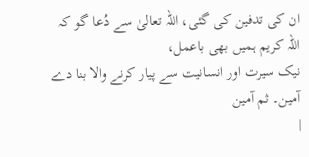ان کی تدفین کی گئی، اللہ تعالیٰ سے دُعا گو کہ اللہ کریم ہمیں بھی باعمل،
نیک سیرت اور انسانیت سے پیار کرنے والا بنا دے آمین۔ ثم آمین
|